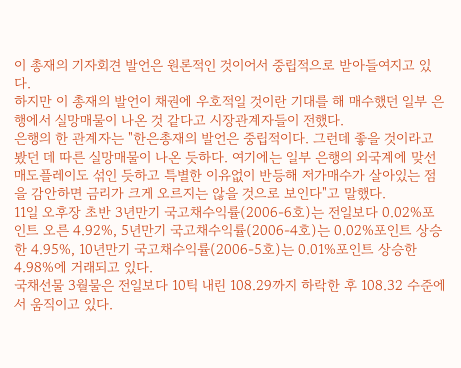이 총재의 기자회견 발언은 원론적인 것이어서 중립적으로 받아들여지고 있다.
하지만 이 총재의 발언이 채권에 우호적일 것이란 기대를 해 매수했던 일부 은행에서 실망매물이 나온 것 같다고 시장관계자들이 전했다.
은행의 한 관계자는 "한은총재의 발언은 중립적이다. 그런데 좋을 것이라고 봤던 데 따른 실망매물이 나온 듯하다. 여기에는 일부 은행의 외국계에 맞선 매도플레이도 섞인 듯하고 특별한 이유없이 반등해 저가매수가 살아있는 점을 감안하면 금리가 크게 오르지는 않을 것으로 보인다"고 말했다.
11일 오후장 초반 3년만기 국고채수익률(2006-6호)는 전일보다 0.02%포인트 오른 4.92%, 5년만기 국고채수익률(2006-4호)는 0.02%포인트 상승한 4.95%, 10년만기 국고채수익률(2006-5호)는 0.01%포인트 상승한 4.98%에 거래되고 있다.
국채선물 3월물은 전일보다 10틱 내린 108.29까지 하락한 후 108.32 수준에서 움직이고 있다.